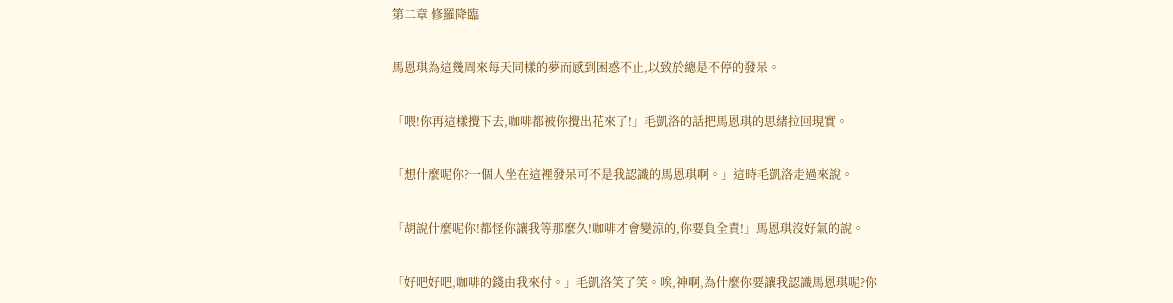第二章 修羅降臨

馬恩琪為這幾周來每天同樣的夢而感到困惑不止,以致於總是不停的發呆。

「喂!你再這樣攪下去,咖啡都被你攪出花來了!」毛凱洛的話把馬恩琪的思緒拉回現實。

「想什麼呢你?一個人坐在這裡發呆可不是我認識的馬恩琪啊。」這時毛凱洛走過來說。

「胡說什麼呢你!都怪你讓我等那麼久!咖啡才會變涼的,你要負全責!」馬恩琪沒好氣的說。

「好吧好吧,咖啡的錢由我來付。」毛凱洛笑了笑。唉,神啊,為什麼你要讓我認識馬恩琪呢?你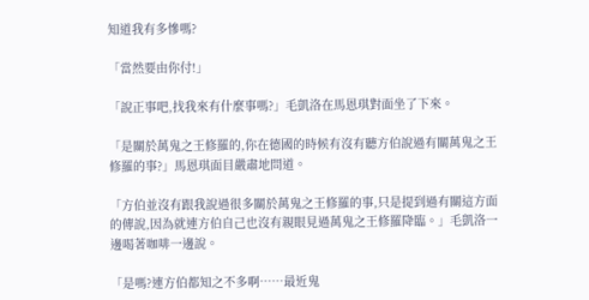知道我有多慘嗎?

「當然要由你付!」

「說正事吧,找我來有什麼事嗎?」毛凱洛在馬恩琪對面坐了下來。

「是關於萬鬼之王修羅的,你在德國的時候有沒有聽方伯說過有關萬鬼之王修羅的事?」馬恩琪面目嚴肅地問道。

「方伯並沒有跟我說過很多關於萬鬼之王修羅的事,只是提到過有關這方面的傳說,因為就連方伯自己也沒有親眼見過萬鬼之王修羅降臨。」毛凱洛一邊喝著咖啡一邊說。

「是嗎?連方伯都知之不多啊……最近鬼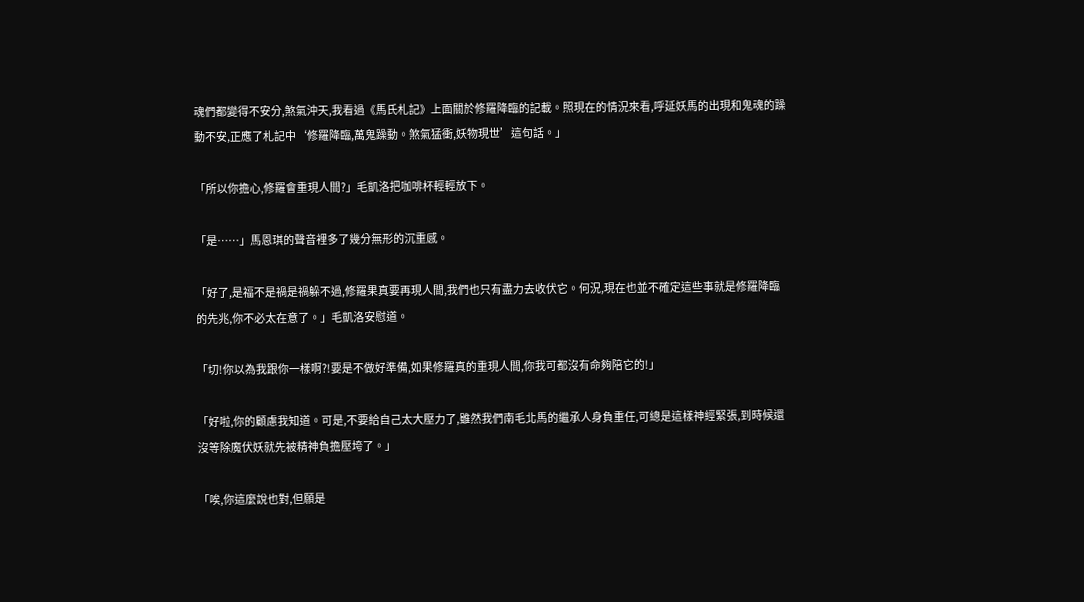魂們都變得不安分,煞氣沖天,我看過《馬氏札記》上面關於修羅降臨的記載。照現在的情況來看,呼延妖馬的出現和鬼魂的躁動不安,正應了札記中‘修羅降臨,萬鬼躁動。煞氣猛衝,妖物現世’這句話。」

「所以你擔心,修羅會重現人間?」毛凱洛把咖啡杯輕輕放下。

「是……」馬恩琪的聲音裡多了幾分無形的沉重感。

「好了,是福不是禍是禍躲不過,修羅果真要再現人間,我們也只有盡力去收伏它。何況,現在也並不確定這些事就是修羅降臨的先兆,你不必太在意了。」毛凱洛安慰道。

「切!你以為我跟你一樣啊?!要是不做好準備,如果修羅真的重現人間,你我可都沒有命夠陪它的!」

「好啦,你的顧慮我知道。可是,不要給自己太大壓力了,雖然我們南毛北馬的繼承人身負重任,可總是這樣神經緊張,到時候還沒等除魔伏妖就先被精神負擔壓垮了。」

「唉,你這麼說也對,但願是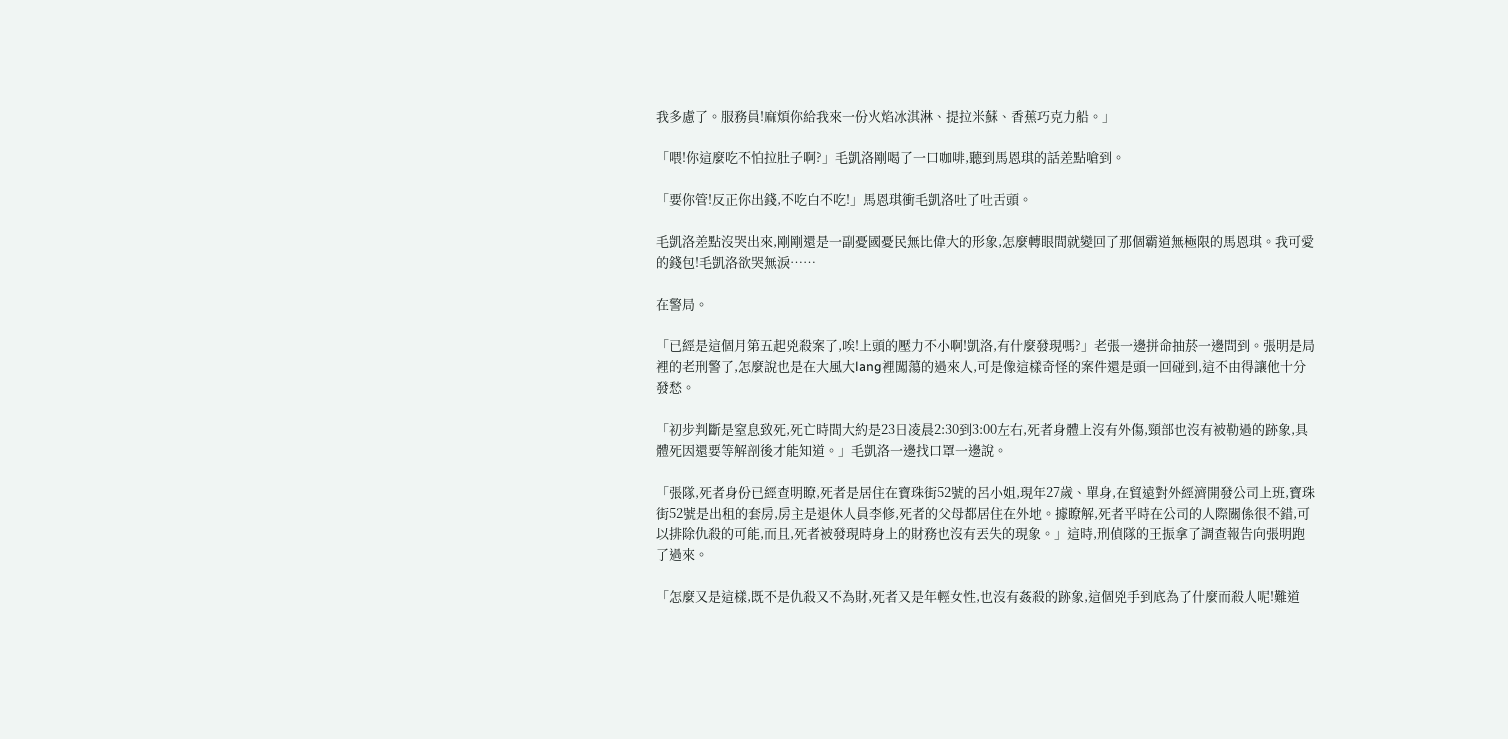我多慮了。服務員!麻煩你給我來一份火焰冰淇淋、提拉米蘇、香蕉巧克力船。」

「喂!你這麼吃不怕拉肚子啊?」毛凱洛剛喝了一口咖啡,聽到馬恩琪的話差點嗆到。

「要你管!反正你出錢,不吃白不吃!」馬恩琪衝毛凱洛吐了吐舌頭。

毛凱洛差點沒哭出來,剛剛還是一副憂國憂民無比偉大的形象,怎麼轉眼間就變回了那個霸道無極限的馬恩琪。我可愛的錢包!毛凱洛欲哭無淚……

在警局。

「已經是這個月第五起兇殺案了,唉!上頭的壓力不小啊!凱洛,有什麼發現嗎?」老張一邊拼命抽菸一邊問到。張明是局裡的老刑警了,怎麼說也是在大風大lang裡闖蕩的過來人,可是像這樣奇怪的案件還是頭一回碰到,這不由得讓他十分發愁。

「初步判斷是窒息致死,死亡時間大約是23日凌晨2:30到3:00左右,死者身體上沒有外傷,頸部也沒有被勒過的跡象,具體死因還要等解剖後才能知道。」毛凱洛一邊找口罩一邊說。

「張隊,死者身份已經查明瞭,死者是居住在寶珠街52號的呂小姐,現年27歲、單身,在貿遠對外經濟開發公司上班,寶珠街52號是出租的套房,房主是退休人員李修,死者的父母都居住在外地。據瞭解,死者平時在公司的人際關係很不錯,可以排除仇殺的可能,而且,死者被發現時身上的財務也沒有丟失的現象。」這時,刑偵隊的王振拿了調查報告向張明跑了過來。

「怎麼又是這樣,既不是仇殺又不為財,死者又是年輕女性,也沒有姦殺的跡象,這個兇手到底為了什麼而殺人呢!難道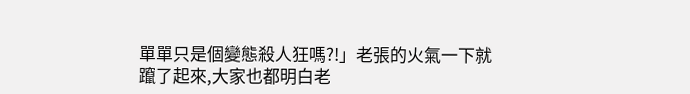單單只是個變態殺人狂嗎?!」老張的火氣一下就躥了起來,大家也都明白老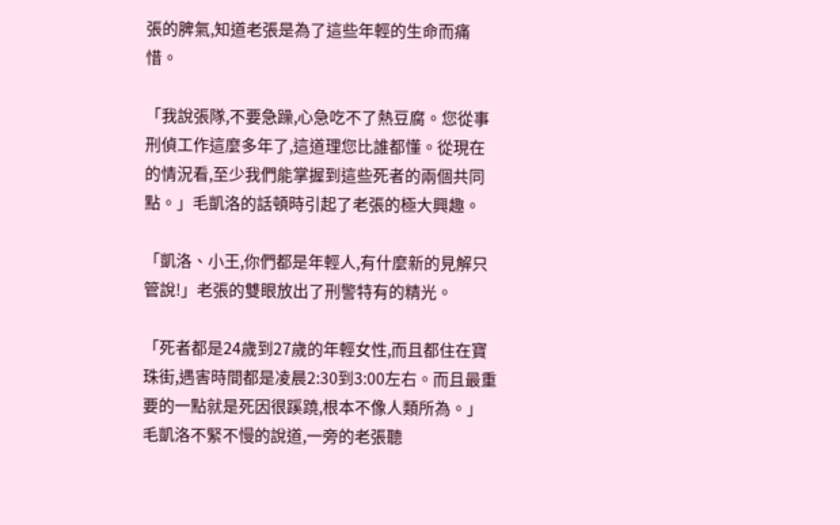張的脾氣,知道老張是為了這些年輕的生命而痛惜。

「我說張隊,不要急躁,心急吃不了熱豆腐。您從事刑偵工作這麼多年了,這道理您比誰都懂。從現在的情況看,至少我們能掌握到這些死者的兩個共同點。」毛凱洛的話頓時引起了老張的極大興趣。

「凱洛、小王,你們都是年輕人,有什麼新的見解只管說!」老張的雙眼放出了刑警特有的精光。

「死者都是24歲到27歲的年輕女性,而且都住在寶珠街,遇害時間都是凌晨2:30到3:00左右。而且最重要的一點就是死因很蹊蹺,根本不像人類所為。」毛凱洛不緊不慢的說道,一旁的老張聽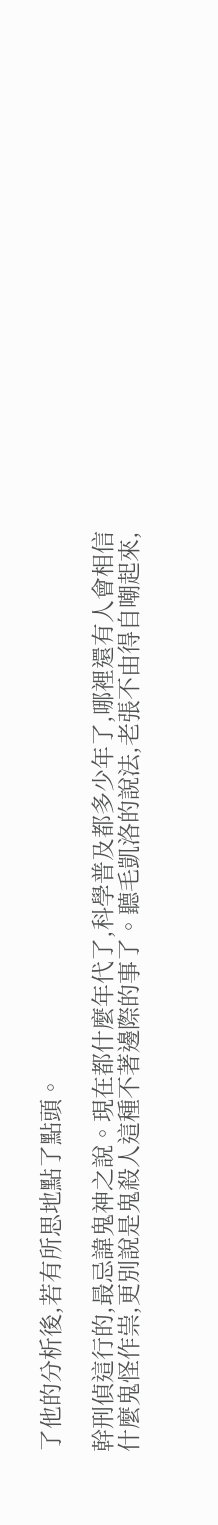了他的分析後,若有所思地點了點頭。

幹刑偵這行的,最忌諱鬼神之說。現在都什麼年代了,科學普及都多少年了,哪裡還有人會相信什麼鬼怪作祟,更別說是鬼殺人這種不著邊際的事了。聽毛凱洛的說法,老張不由得自嘲起來,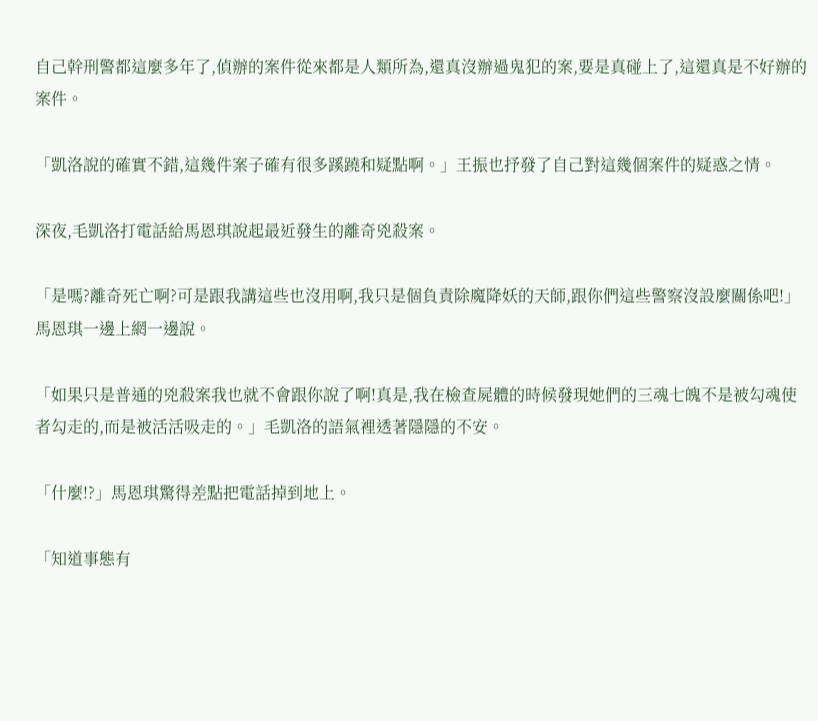自己幹刑警都這麼多年了,偵辦的案件從來都是人類所為,還真沒辦過鬼犯的案,要是真碰上了,這還真是不好辦的案件。

「凱洛說的確實不錯,這幾件案子確有很多蹊蹺和疑點啊。」王振也抒發了自己對這幾個案件的疑惑之情。

深夜,毛凱洛打電話給馬恩琪說起最近發生的離奇兇殺案。

「是嗎?離奇死亡啊?可是跟我講這些也沒用啊,我只是個負責除魔降妖的天師,跟你們這些警察沒設麼關係吧!」馬恩琪一邊上網一邊說。

「如果只是普通的兇殺案我也就不會跟你說了啊!真是,我在檢查屍體的時候發現她們的三魂七魄不是被勾魂使者勾走的,而是被活活吸走的。」毛凱洛的語氣裡透著隱隱的不安。

「什麼!?」馬恩琪驚得差點把電話掉到地上。

「知道事態有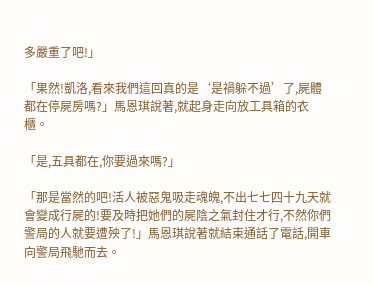多嚴重了吧!」

「果然!凱洛,看來我們這回真的是‘是禍躲不過’了,屍體都在停屍房嗎?」馬恩琪說著,就起身走向放工具箱的衣櫃。

「是,五具都在,你要過來嗎?」

「那是當然的吧!活人被惡鬼吸走魂魄,不出七七四十九天就會變成行屍的!要及時把她們的屍陰之氣封住才行,不然你們警局的人就要遭殃了!」馬恩琪說著就結束通話了電話,開車向警局飛馳而去。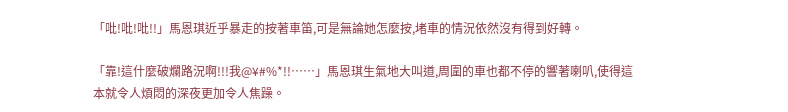「吡!吡!吡!!」馬恩琪近乎暴走的按著車笛,可是無論她怎麼按,堵車的情況依然沒有得到好轉。

「靠!這什麼破爛路況啊!!!我@¥#%*!!……」馬恩琪生氣地大叫道,周圍的車也都不停的響著喇叭,使得這本就令人煩悶的深夜更加令人焦躁。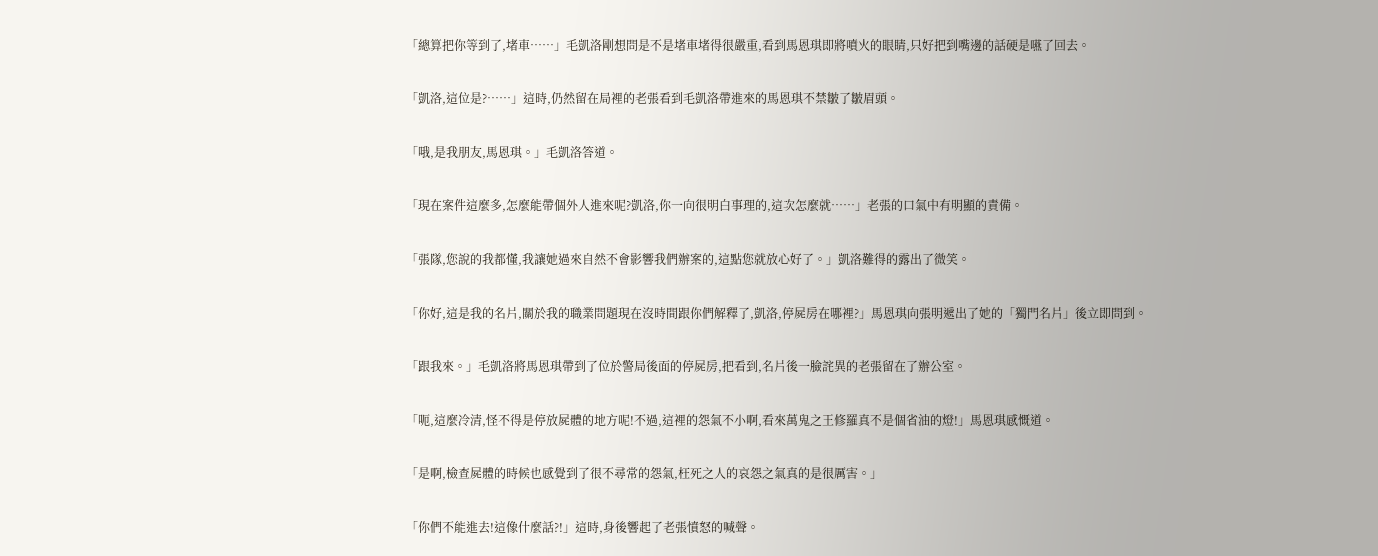「總算把你等到了,堵車……」毛凱洛剛想問是不是堵車堵得很嚴重,看到馬恩琪即將噴火的眼睛,只好把到嘴邊的話硬是嚥了回去。

「凱洛,這位是?……」這時,仍然留在局裡的老張看到毛凱洛帶進來的馬恩琪不禁皺了皺眉頭。

「哦,是我朋友,馬恩琪。」毛凱洛答道。

「現在案件這麼多,怎麼能帶個外人進來呢?凱洛,你一向很明白事理的,這次怎麼就……」老張的口氣中有明顯的責備。

「張隊,您說的我都懂,我讓她過來自然不會影響我們辦案的,這點您就放心好了。」凱洛難得的露出了微笑。

「你好,這是我的名片,關於我的職業問題現在沒時間跟你們解釋了,凱洛,停屍房在哪裡?」馬恩琪向張明遞出了她的「獨門名片」後立即問到。

「跟我來。」毛凱洛將馬恩琪帶到了位於警局後面的停屍房,把看到,名片後一臉詫異的老張留在了辦公室。

「呃,這麼冷清,怪不得是停放屍體的地方呢!不過,這裡的怨氣不小啊,看來萬鬼之王修羅真不是個省油的燈!」馬恩琪感慨道。

「是啊,檢查屍體的時候也感覺到了很不尋常的怨氣,枉死之人的哀怨之氣真的是很厲害。」

「你們不能進去!這像什麼話?!」這時,身後響起了老張憤怒的喊聲。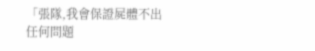「張隊,我會保證屍體不出任何問題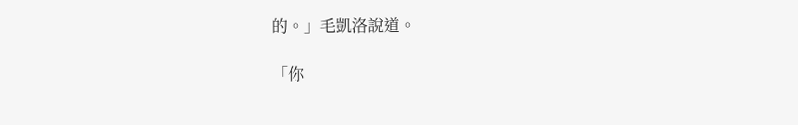的。」毛凱洛說道。

「你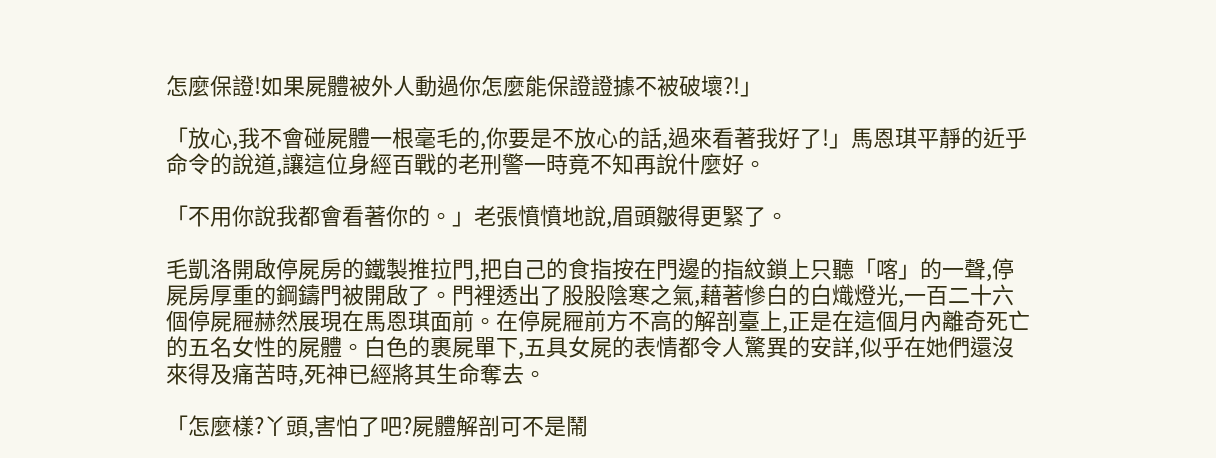怎麼保證!如果屍體被外人動過你怎麼能保證證據不被破壞?!」

「放心,我不會碰屍體一根毫毛的,你要是不放心的話,過來看著我好了!」馬恩琪平靜的近乎命令的說道,讓這位身經百戰的老刑警一時竟不知再說什麼好。

「不用你說我都會看著你的。」老張憤憤地說,眉頭皺得更緊了。

毛凱洛開啟停屍房的鐵製推拉門,把自己的食指按在門邊的指紋鎖上只聽「喀」的一聲,停屍房厚重的鋼鑄門被開啟了。門裡透出了股股陰寒之氣,藉著慘白的白熾燈光,一百二十六個停屍屜赫然展現在馬恩琪面前。在停屍屜前方不高的解剖臺上,正是在這個月內離奇死亡的五名女性的屍體。白色的裹屍單下,五具女屍的表情都令人驚異的安詳,似乎在她們還沒來得及痛苦時,死神已經將其生命奪去。

「怎麼樣?丫頭,害怕了吧?屍體解剖可不是鬧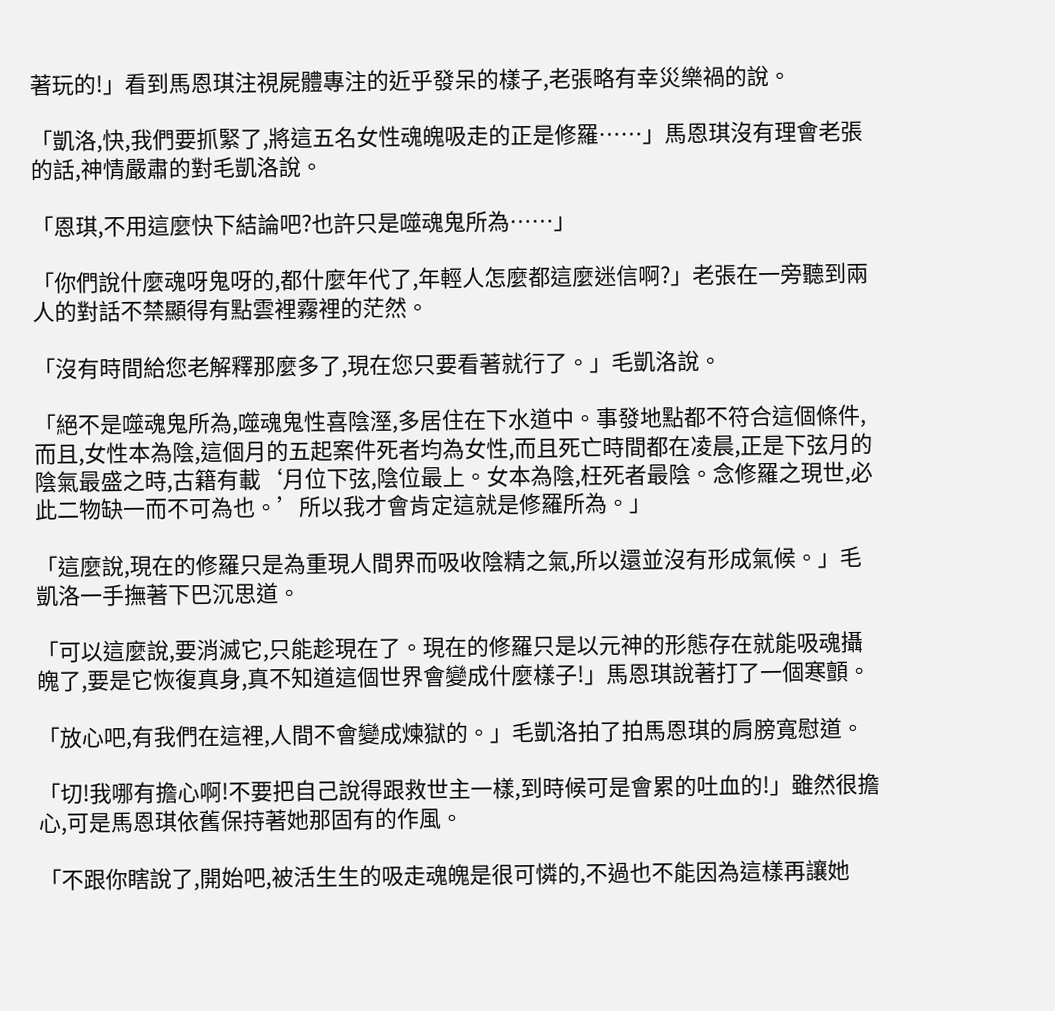著玩的!」看到馬恩琪注視屍體專注的近乎發呆的樣子,老張略有幸災樂禍的說。

「凱洛,快,我們要抓緊了,將這五名女性魂魄吸走的正是修羅……」馬恩琪沒有理會老張的話,神情嚴肅的對毛凱洛說。

「恩琪,不用這麼快下結論吧?也許只是噬魂鬼所為……」

「你們說什麼魂呀鬼呀的,都什麼年代了,年輕人怎麼都這麼迷信啊?」老張在一旁聽到兩人的對話不禁顯得有點雲裡霧裡的茫然。

「沒有時間給您老解釋那麼多了,現在您只要看著就行了。」毛凱洛說。

「絕不是噬魂鬼所為,噬魂鬼性喜陰溼,多居住在下水道中。事發地點都不符合這個條件,而且,女性本為陰,這個月的五起案件死者均為女性,而且死亡時間都在凌晨,正是下弦月的陰氣最盛之時,古籍有載‘月位下弦,陰位最上。女本為陰,枉死者最陰。念修羅之現世,必此二物缺一而不可為也。’所以我才會肯定這就是修羅所為。」

「這麼說,現在的修羅只是為重現人間界而吸收陰精之氣,所以還並沒有形成氣候。」毛凱洛一手撫著下巴沉思道。

「可以這麼說,要消滅它,只能趁現在了。現在的修羅只是以元神的形態存在就能吸魂攝魄了,要是它恢復真身,真不知道這個世界會變成什麼樣子!」馬恩琪說著打了一個寒顫。

「放心吧,有我們在這裡,人間不會變成煉獄的。」毛凱洛拍了拍馬恩琪的肩膀寬慰道。

「切!我哪有擔心啊!不要把自己說得跟救世主一樣,到時候可是會累的吐血的!」雖然很擔心,可是馬恩琪依舊保持著她那固有的作風。

「不跟你瞎說了,開始吧,被活生生的吸走魂魄是很可憐的,不過也不能因為這樣再讓她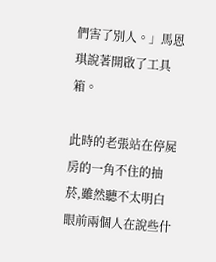們害了別人。」馬恩琪說著開啟了工具箱。

此時的老張站在停屍房的一角不住的抽菸,雖然聽不太明白眼前兩個人在說些什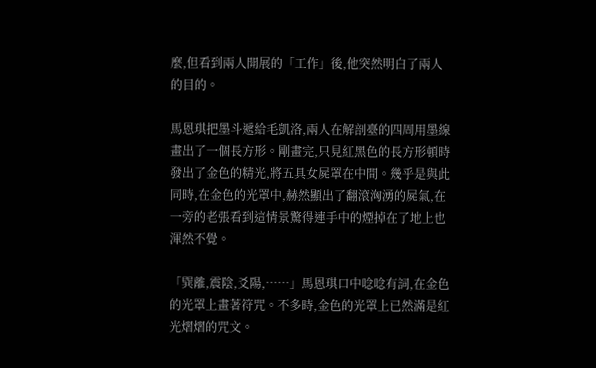麼,但看到兩人開展的「工作」後,他突然明白了兩人的目的。

馬恩琪把墨斗遞給毛凱洛,兩人在解剖臺的四周用墨線畫出了一個長方形。剛畫完,只見紅黑色的長方形頓時發出了金色的精光,將五具女屍罩在中間。幾乎是與此同時,在金色的光罩中,赫然顯出了翻滾洶湧的屍氣,在一旁的老張看到這情景驚得連手中的煙掉在了地上也渾然不覺。

「巽離,震陰,爻陽,……」馬恩琪口中唸唸有詞,在金色的光罩上畫著符咒。不多時,金色的光罩上已然滿是紅光熠熠的咒文。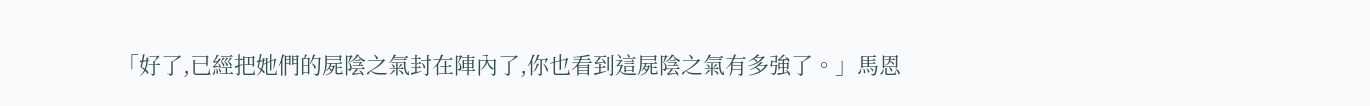「好了,已經把她們的屍陰之氣封在陣內了,你也看到這屍陰之氣有多強了。」馬恩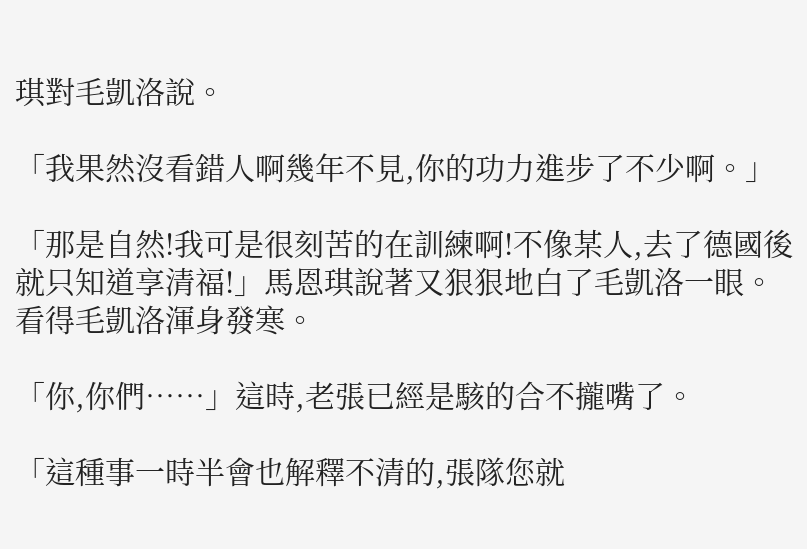琪對毛凱洛說。

「我果然沒看錯人啊幾年不見,你的功力進步了不少啊。」

「那是自然!我可是很刻苦的在訓練啊!不像某人,去了德國後就只知道享清福!」馬恩琪說著又狠狠地白了毛凱洛一眼。看得毛凱洛渾身發寒。

「你,你們……」這時,老張已經是駭的合不攏嘴了。

「這種事一時半會也解釋不清的,張隊您就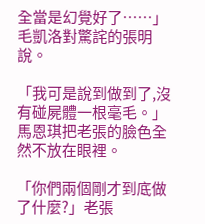全當是幻覺好了……」毛凱洛對驚詫的張明說。

「我可是說到做到了,沒有碰屍體一根毫毛。」馬恩琪把老張的臉色全然不放在眼裡。

「你們兩個剛才到底做了什麼?」老張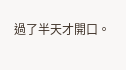過了半天才開口。